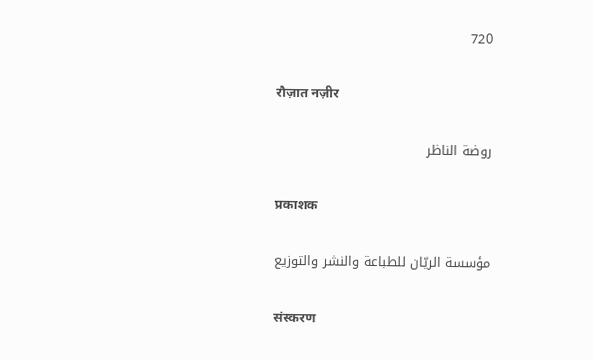720

रौज़ात नज़ीर

روضة الناظر

प्रकाशक

مؤسسة الريّان للطباعة والنشر والتوزيع

संस्करण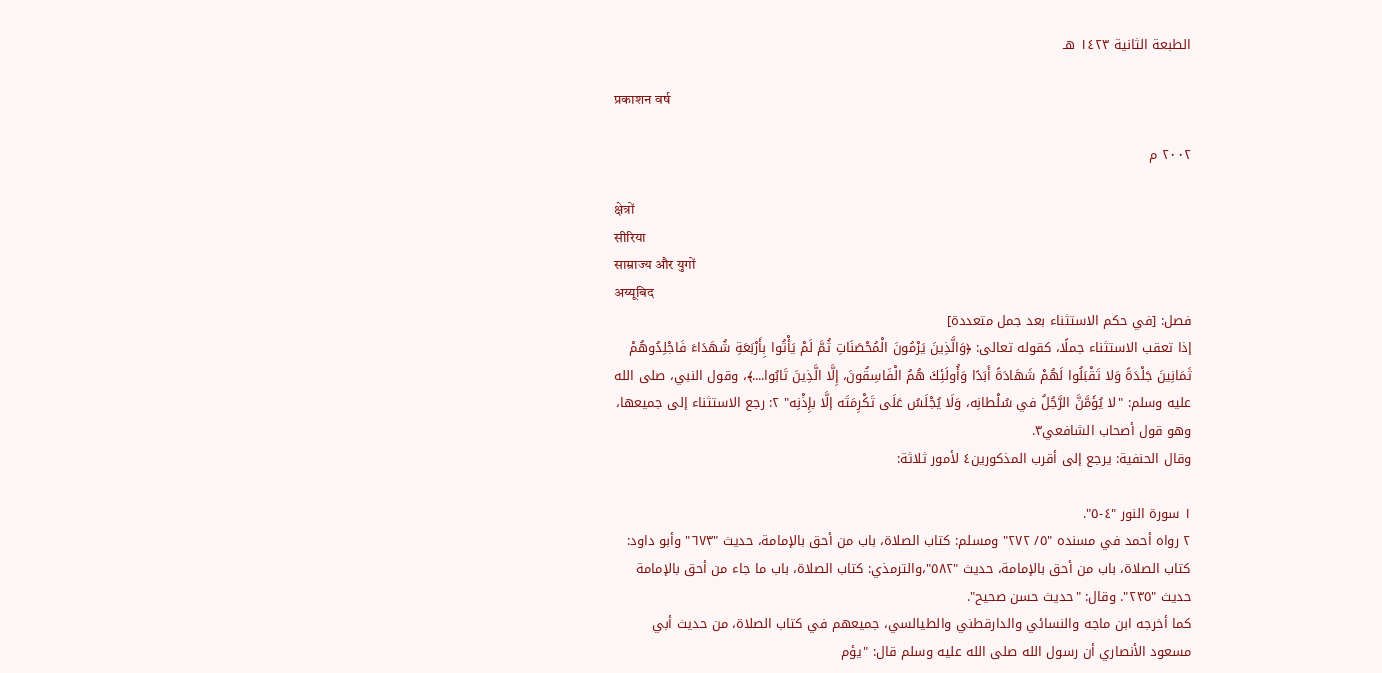الطبعة الثانية ١٤٢٣ هـ

प्रकाशन वर्ष

٢٠٠٢ م

क्षेत्रों
सीरिया
साम्राज्य और युगों
अय्यूबिद
فصل: [في حكم الاستثناء بعد جمل متعددة]
إذا تعقب الاستثناء جملًا، كقوله تعالى: ﴿وَالَّذِينَ يَرْمُونَ الْمُحْصَنَاتِ ثُمَّ لَمْ يَأْتُوا بِأَرْبَعَةِ شُهَدَاءَ فَاجْلِدُوهُمْ ثَمَانِينَ جَلْدَةً وَلا تَقْبَلُوا لَهُمْ شَهَادَةً أَبَدًا وَأُولَئِكَ هُمُ الْفَاسِقُونَ، إِلَّا الَّذِينَ تَابُوا....﴾، وقول النبي، صلى الله عليه وسلم: "لا يُؤَمَّنَّ الرَّجُلُ في سُلْطانِه، وَلَا يُجْلَسُ عَلَى تَكْرِمَتَه إلَّا بإِذْنِه" ٢: رجع الاستثناء إلى جميعها، وهو قول أصحاب الشافعي٣.
وقال الحنفية: يرجع إلى أقرب المذكورين٤ لأمور ثلاثة:

١ سورة النور "٤-٥".
٢ رواه أحمد في مسنده "٥/ ٢٧٢" ومسلم: كتاب الصلاة، باب من أحق بالإمامة، حديث "٦٧٣" وأبو داود: كتاب الصلاة، باب من أحق بالإمامة، حديث "٥٨٢"،والترمذي: كتاب الصلاة، باب ما جاء من أحق بالإمامة حديث "٢٣٥". وقال: "حديث حسن صحيح".
كما أخرجه ابن ماجه والنسائي والدارقطني والطيالسي، جميعهم في كتاب الصلاة، من حديث أبي مسعود الأنصاري أن رسول الله صلى الله عليه وسلم قال: "يؤم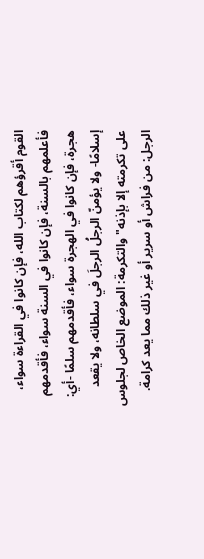القوم أقرؤهم لكتاب الله، فإن كانوا في القراءة سواء، فأعلمهم بالسنة، فإن كانوا في السنة سواء، فأقدمهم هجرة، فإن كانوا في الهجرة سواء، فأقدمهم سلمًا -أي: إسلامًا- ولا يؤمنّ الرجلُ الرجلَ في سلطانه، ولا يقعد على تكرمته إلا بإذنه" والتكرمة: الموضع الخاص لجلوس الرجل: من فراش أو سرير أو غير ذلك مما يعد كرامة.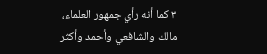٣ كما أنه رأي جمهور العلماء، مالك والشافعي وأحمد وأكثر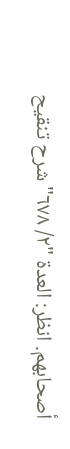أصحابهم. انظر: العدة "٢/ ٦٧٨" شرح تنقيح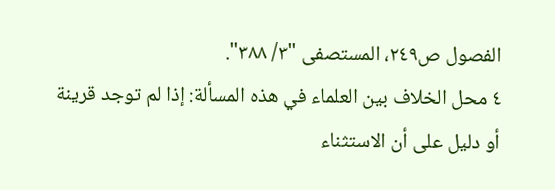الفصول ص٢٤٩، المستصفى "٣/ ٣٨٨".
٤ محل الخلاف بين العلماء في هذه المسألة: إذا لم توجد قرينة أو دليل على أن الاستثناء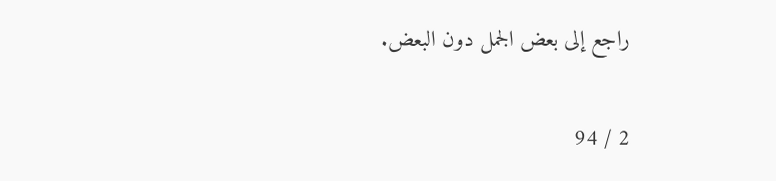راجع إلى بعض الجمل دون البعض.

2 / 94